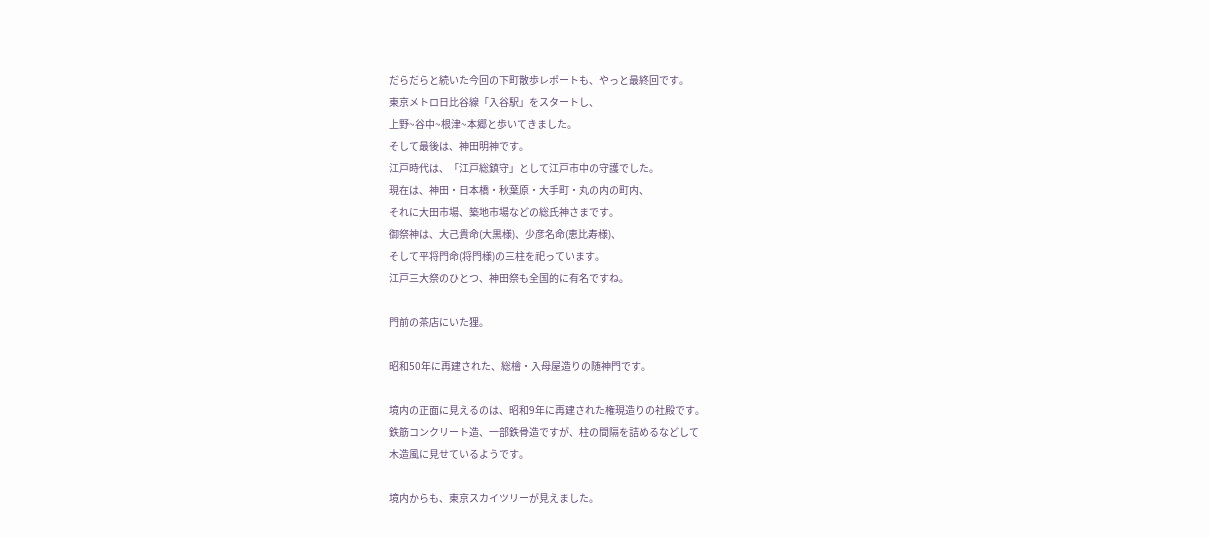だらだらと続いた今回の下町散歩レポートも、やっと最終回です。
東京メトロ日比谷線「入谷駅」をスタートし、
上野~谷中~根津~本郷と歩いてきました。
そして最後は、神田明神です。
江戸時代は、「江戸総鎮守」として江戸市中の守護でした。
現在は、神田・日本橋・秋葉原・大手町・丸の内の町内、
それに大田市場、築地市場などの総氏神さまです。
御祭神は、大己貴命(大黒様)、少彦名命(恵比寿様)、
そして平将門命(将門様)の三柱を祀っています。
江戸三大祭のひとつ、神田祭も全国的に有名ですね。

門前の茶店にいた狸。

昭和50年に再建された、総檜・入母屋造りの随神門です。

境内の正面に見えるのは、昭和9年に再建された権現造りの社殿です。
鉄筋コンクリート造、一部鉄骨造ですが、柱の間隔を詰めるなどして
木造風に見せているようです。

境内からも、東京スカイツリーが見えました。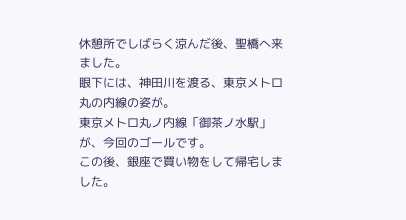休憩所でしばらく涼んだ後、聖橋へ来ました。
眼下には、神田川を渡る、東京メトロ丸の内線の姿が。
東京メトロ丸ノ内線「御茶ノ水駅」が、今回のゴールです。
この後、銀座で買い物をして帰宅しました。